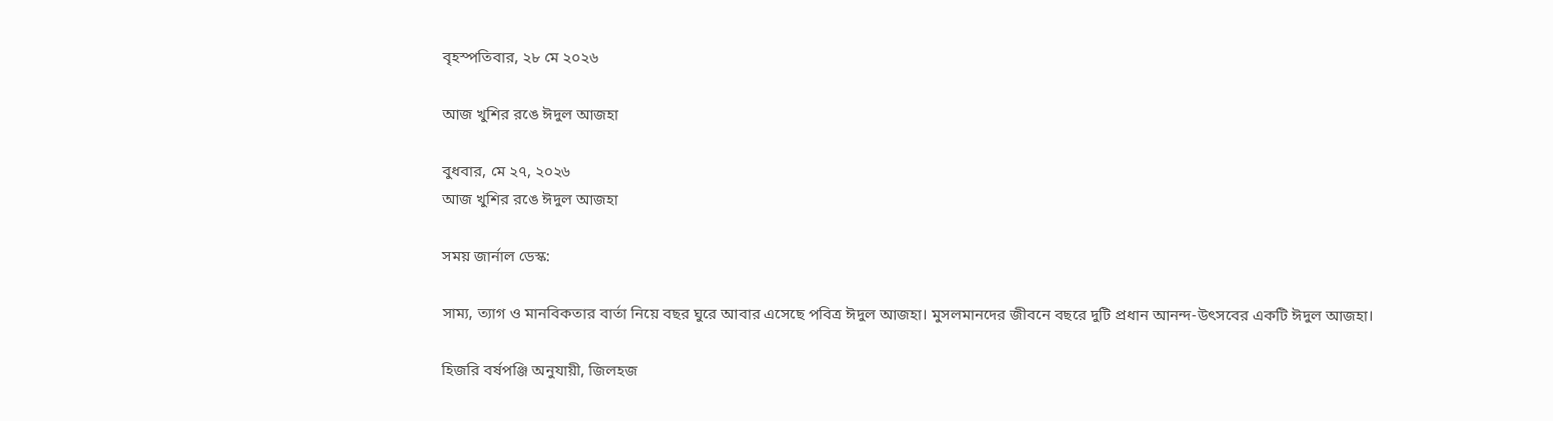বৃহস্পতিবার, ২৮ মে ২০২৬

আজ খুশির রঙে ঈদুল আজহা

বুধবার, মে ২৭, ২০২৬
আজ খুশির রঙে ঈদুল আজহা

সময় জার্নাল ডেস্ক:

সাম্য, ত্যাগ ও মানবিকতার বার্তা নিয়ে বছর ঘুরে আবার এসেছে পবিত্র ঈদুল আজহা। মুসলমানদের জীবনে বছরে দুটি প্রধান আনন্দ-উৎসবের একটি ঈদুল আজহা।

হিজরি বর্ষপঞ্জি অনুযায়ী, জিলহজ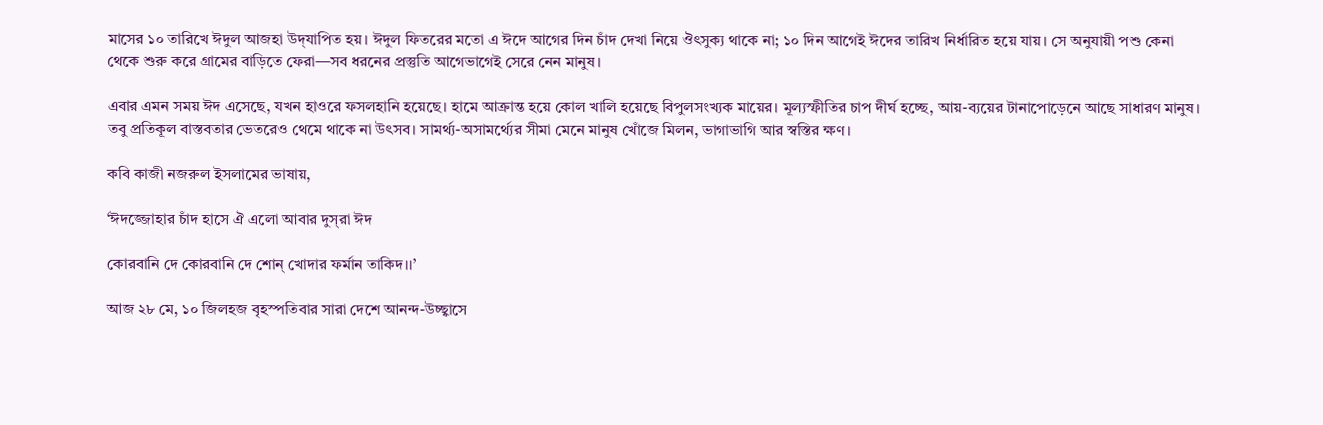মাসের ১০ তারিখে ঈদুল আজহা উদ্‌যাপিত হয়। ঈদুল ফিতরের মতো এ ঈদে আগের দিন চাঁদ দেখা নিয়ে ঔৎসুক্য থাকে না; ১০ দিন আগেই ঈদের তারিখ নির্ধারিত হয়ে যায়। সে অনুযায়ী পশু কেনা থেকে শুরু করে গ্রামের বাড়িতে ফেরা—সব ধরনের প্রস্তুতি আগেভাগেই সেরে নেন মানুষ।

এবার এমন সময় ঈদ এসেছে, যখন হাওরে ফসলহানি হয়েছে। হামে আক্রান্ত হয়ে কোল খালি হয়েছে বিপুলসংখ্যক মায়ের। মূল্যস্ফীতির চাপ দীর্ঘ হচ্ছে, আয়-ব্যয়ের টানাপোড়েনে আছে সাধারণ মানুষ। তবু প্রতিকূল বাস্তবতার ভেতরেও থেমে থাকে না উৎসব। সামর্থ্য-অসামর্থ্যের সীমা মেনে মানুষ খোঁজে মিলন, ভাগাভাগি আর স্বস্তির ক্ষণ।

কবি কাজী নজরুল ইসলামের ভাষায়,

‘ঈদজ্জোহার চাঁদ হাসে ঐ এলো আবার দুস্‌রা ঈদ

কোরবানি দে কোরবানি দে শোন্ খোদার ফর্মান তাকিদ।।’

আজ ২৮ মে, ১০ জিলহজ বৃহস্পতিবার সারা দেশে আনন্দ-উচ্ছ্বাসে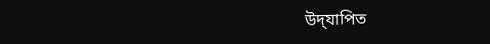উদ্‌যাপিত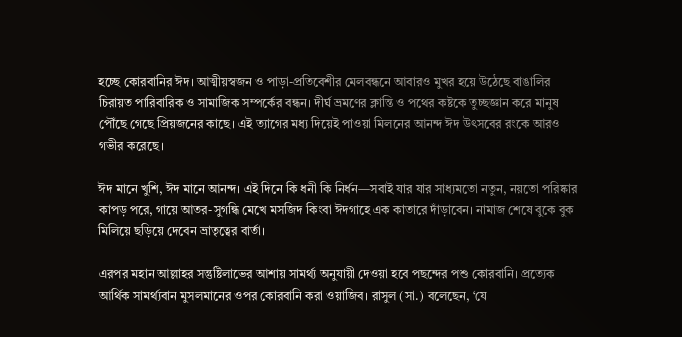হচ্ছে কোরবানির ঈদ। আত্মীয়স্বজন ও পাড়া-প্রতিবেশীর মেলবন্ধনে আবারও মুখর হয়ে উঠেছে বাঙালির চিরায়ত পারিবারিক ও সামাজিক সম্পর্কের বন্ধন। দীর্ঘ ভ্রমণের ক্লান্তি ও পথের কষ্টকে তুচ্ছজ্ঞান করে মানুষ পৌঁছে গেছে প্রিয়জনের কাছে। এই ত্যাগের মধ্য দিয়েই পাওয়া মিলনের আনন্দ ঈদ উৎসবের রংকে আরও গভীর করেছে।

ঈদ মানে খুশি, ঈদ মানে আনন্দ। এই দিনে কি ধনী কি নির্ধন—সবাই যার যার সাধ্যমতো নতুন, নয়তো পরিষ্কার কাপড় পরে, গায়ে আতর-সুগন্ধি মেখে মসজিদ কিংবা ঈদগাহে এক কাতারে দাঁড়াবেন। নামাজ শেষে বুকে বুক মিলিয়ে ছড়িয়ে দেবেন ভ্রাতৃত্বের বার্তা।

এরপর মহান আল্লাহর সন্তুষ্টিলাভের আশায় সামর্থ্য অনুযায়ী দেওয়া হবে পছন্দের পশু কোরবানি। প্রত্যেক আর্থিক সামর্থ্যবান মুসলমানের ওপর কোরবানি করা ওয়াজিব। রাসুল (সা.) বলেছেন, ‘যে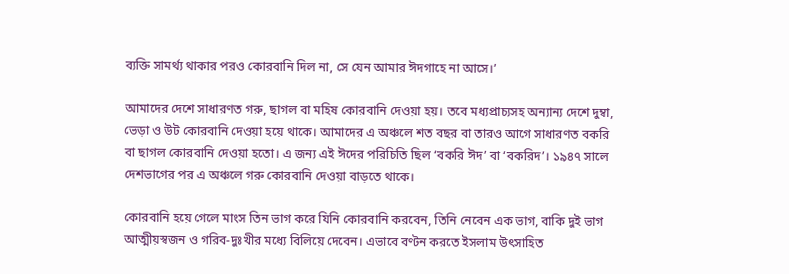ব্যক্তি সামর্থ্য থাকার পরও কোরবানি দিল না, সে যেন আমার ঈদগাহে না আসে।’

আমাদের দেশে সাধারণত গরু, ছাগল বা মহিষ কোরবানি দেওয়া হয়। তবে মধ্যপ্রাচ্যসহ অন্যান্য দেশে দুম্বা, ভেড়া ও উট কোরবানি দেওয়া হয়ে থাকে। আমাদের এ অঞ্চলে শত বছর বা তারও আগে সাধারণত বকরি বা ছাগল কোরবানি দেওয়া হতো। এ জন্য এই ঈদের পরিচিতি ছিল ‘বকরি ঈদ’ বা ‘বকরিদ’। ১৯৪৭ সালে দেশভাগের পর এ অঞ্চলে গরু কোরবানি দেওয়া বাড়তে থাকে।

কোরবানি হয়ে গেলে মাংস তিন ভাগ করে যিনি কোরবানি করবেন, তিনি নেবেন এক ভাগ, বাকি দুই ভাগ আত্মীয়স্বজন ও গরিব-দুঃখীর মধ্যে বিলিয়ে দেবেন। এভাবে বণ্টন করতে ইসলাম উৎসাহিত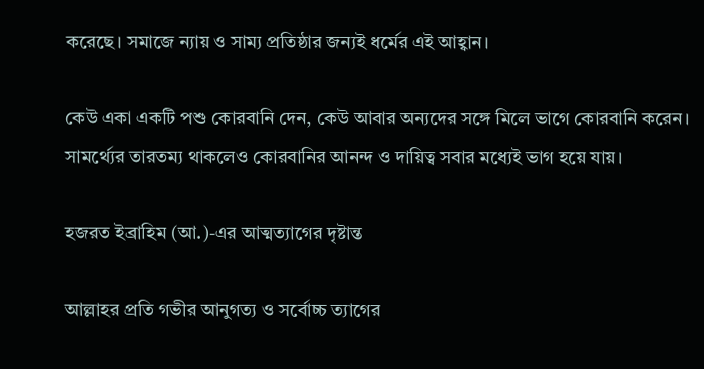করেছে। সমাজে ন্যায় ও সাম্য প্রতিষ্ঠার জন্যই ধর্মের এই আহ্বান।

কেউ একা একটি পশু কোরবানি দেন, কেউ আবার অন্যদের সঙ্গে মিলে ভাগে কোরবানি করেন। সামর্থ্যের তারতম্য থাকলেও কোরবানির আনন্দ ও দায়িত্ব সবার মধ্যেই ভাগ হয়ে যায়।

হজরত ইব্রাহিম (আ.)-এর আত্মত্যাগের দৃষ্টান্ত

আল্লাহর প্রতি গভীর আনুগত্য ও সর্বোচ্চ ত্যাগের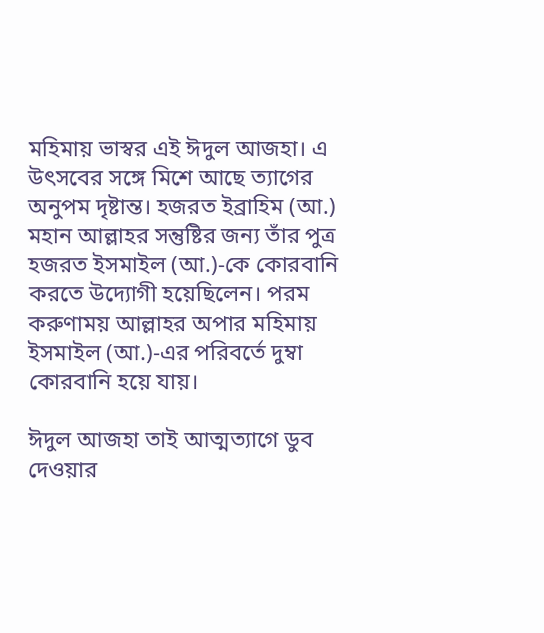মহিমায় ভাস্বর এই ঈদুল আজহা। এ উৎসবের সঙ্গে মিশে আছে ত্যাগের অনুপম দৃষ্টান্ত। হজরত ইব্রাহিম (আ.) মহান আল্লাহর সন্তুষ্টির জন্য তাঁর পুত্র হজরত ইসমাইল (আ.)-কে কোরবানি করতে উদ্যোগী হয়েছিলেন। পরম করুণাময় আল্লাহর অপার মহিমায় ইসমাইল (আ.)-এর পরিবর্তে দুম্বা কোরবানি হয়ে যায়।

ঈদুল আজহা তাই আত্মত্যাগে ডুব দেওয়ার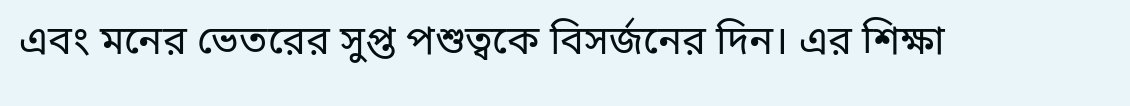এবং মনের ভেতরের সুপ্ত পশুত্বকে বিসর্জনের দিন। এর শিক্ষা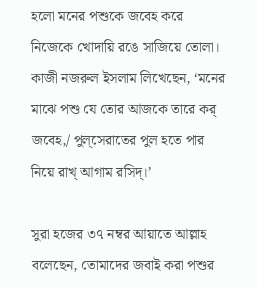হলো মনের পশুকে জবেহ করে নিজেকে খোদায়ি রঙে সাজিয়ে তোলা। কাজী নজরুল ইসলাম লিখেছেন, ‘মনের মাঝে পশু যে তোর আজকে তারে কর্ জবেহ,/ পুল্‌সেরাতের পুল হতে পার নিয়ে রাখ্ আগাম রসিদ্।’

সুরা হজের ৩৭ নম্বর আয়াতে আল্লাহ বলেছেন, তোমাদের জবাই করা পশুর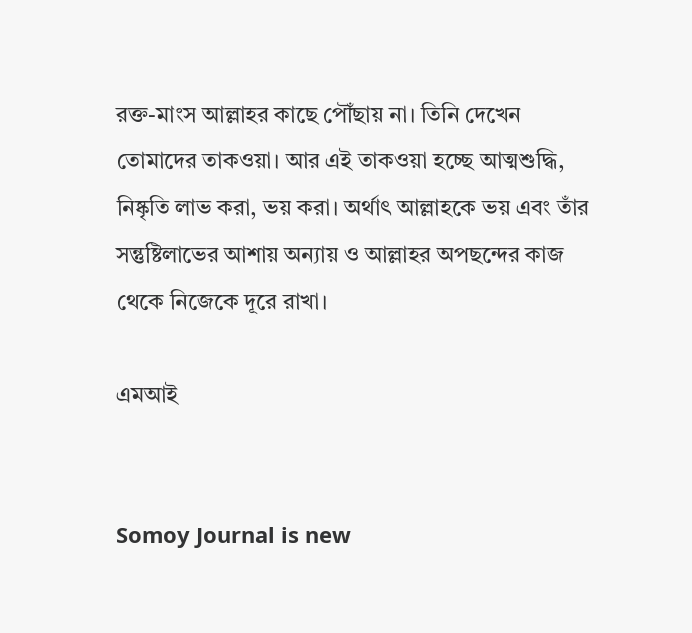রক্ত-মাংস আল্লাহর কাছে পৌঁছায় না। তিনি দেখেন তোমাদের তাকওয়া। আর এই তাকওয়া হচ্ছে আত্মশুদ্ধি, নিষ্কৃতি লাভ করা, ভয় করা। অর্থাৎ আল্লাহকে ভয় এবং তাঁর সন্তুষ্টিলাভের আশায় অন্যায় ও আল্লাহর অপছন্দের কাজ থেকে নিজেকে দূরে রাখা।

এমআই


Somoy Journal is new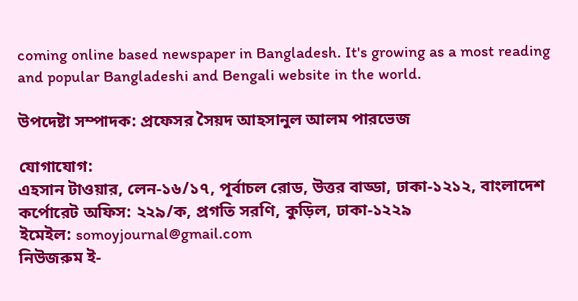coming online based newspaper in Bangladesh. It's growing as a most reading and popular Bangladeshi and Bengali website in the world.

উপদেষ্টা সম্পাদক: প্রফেসর সৈয়দ আহসানুল আলম পারভেজ

যোগাযোগ:
এহসান টাওয়ার, লেন-১৬/১৭, পূর্বাচল রোড, উত্তর বাড্ডা, ঢাকা-১২১২, বাংলাদেশ
কর্পোরেট অফিস: ২২৯/ক, প্রগতি সরণি, কুড়িল, ঢাকা-১২২৯
ইমেইল: somoyjournal@gmail.com
নিউজরুম ই-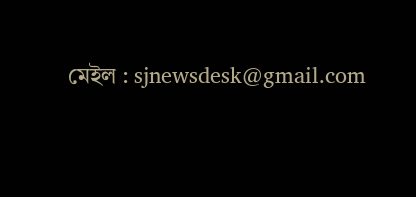মেইল : sjnewsdesk@gmail.com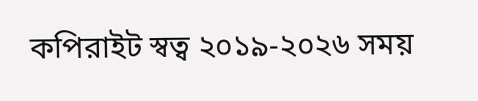কপিরাইট স্বত্ব ২০১৯-২০২৬ সময়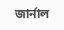জার্নাল